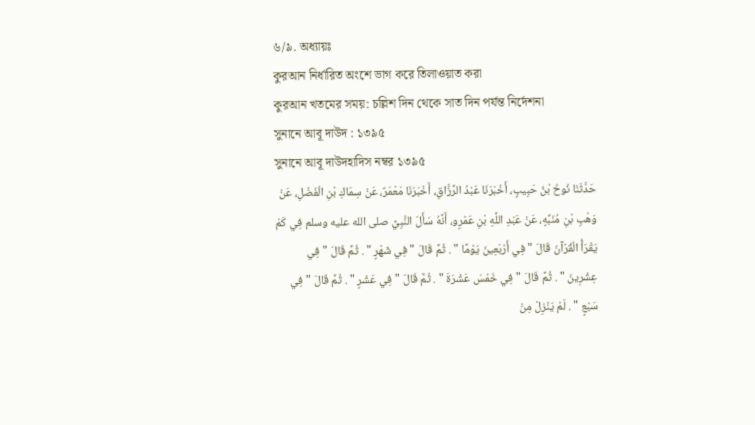৬/৯. অধ্যায়ঃ
কুরআন নির্ধারিত অংশে ভাগ করে তিলাওয়াত করা
কুরআন খতমের সময়: চল্লিশ দিন থেকে সাত দিন পর্যন্ত নির্দেশনা
সুনানে আবূ দাউদ : ১৩৯৫
সুনানে আবূ দাউদহাদিস নম্বর ১৩৯৫
حَدَّثَنَا نُوحُ بْنُ حَبِيبٍ، أَخْبَرَنَا عَبْدُ الرَّزَّاقِ، أَخْبَرَنَا مَعْمَرٌ، عَنْ سِمَاكِ بْنِ الْفَضْلِ، عَنْ وَهْبِ بْنِ مُنَبِّهٍ، عَنْ عَبْدِ اللَّهِ بْنِ عَمْرٍو، أَنَّهُ سَأَلَ النَّبِيَّ صلى الله عليه وسلم فِي كَمْ يَقْرَأُ الْقُرْآنَ قَالَ " فِي أَرْبَعِينَ يَوْمًا " . ثُمَّ قَالَ " فِي شَهْرٍ " . ثُمَّ قَالَ " فِي عِشْرِينَ " . ثُمَّ قَالَ " فِي خَمْسَ عَشْرَةَ " . ثُمَّ قَالَ " فِي عَشْرٍ " . ثُمَّ قَالَ " فِي سَبْعٍ " . لَمْ يَنْزِلْ مِنْ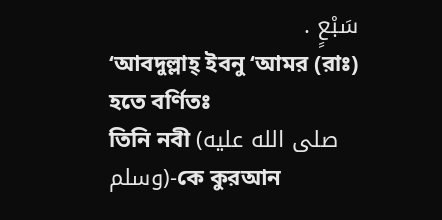سَبْعٍ .
‘আবদুল্লাহ্ ইবনু ‘আমর (রাঃ) হতে বর্ণিতঃ
তিনি নবী (صلى الله عليه وسلم)-কে কুরআন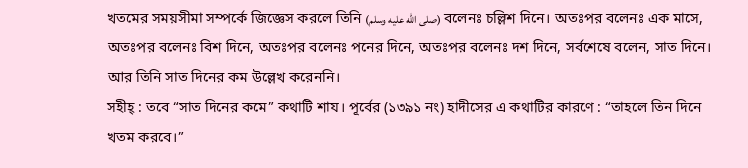খতমের সময়সীমা সম্পর্কে জিজ্ঞেস করলে তিনি (صلى الله عليه وسلم) বলেনঃ চল্লিশ দিনে। অতঃপর বলেনঃ এক মাসে, অতঃপর বলেনঃ বিশ দিনে, অতঃপর বলেনঃ পনের দিনে, অতঃপর বলেনঃ দশ দিনে, সর্বশেষে বলেন, সাত দিনে। আর তিনি সাত দিনের কম উল্লেখ করেননি।
সহীহ্ : তবে “সাত দিনের কমে” কথাটি শায। পূর্বের (১৩৯১ নং) হাদীসের এ কথাটির কারণে : “তাহলে তিন দিনে খতম করবে।”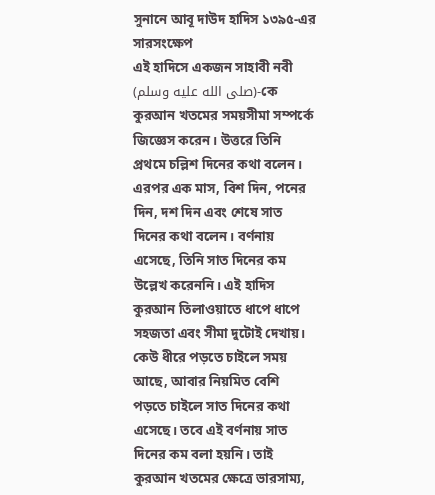সুনানে আবূ দাউদ হাদিস ১৩৯৫-এর সারসংক্ষেপ
এই হাদিসে একজন সাহাবী নবী (صلى الله عليه وسلم)-কে কুরআন খতমের সময়সীমা সম্পর্কে জিজ্ঞেস করেন। উত্তরে তিনি প্রথমে চল্লিশ দিনের কথা বলেন। এরপর এক মাস, বিশ দিন, পনের দিন, দশ দিন এবং শেষে সাত দিনের কথা বলেন। বর্ণনায় এসেছে, তিনি সাত দিনের কম উল্লেখ করেননি। এই হাদিস কুরআন তিলাওয়াতে ধাপে ধাপে সহজতা এবং সীমা দুটোই দেখায়। কেউ ধীরে পড়তে চাইলে সময় আছে, আবার নিয়মিত বেশি পড়তে চাইলে সাত দিনের কথা এসেছে। তবে এই বর্ণনায় সাত দিনের কম বলা হয়নি। তাই কুরআন খতমের ক্ষেত্রে ভারসাম্য,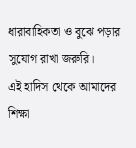ধারাবাহিকতা ও বুঝে পড়ার সুযোগ রাখা জরুরি।
এই হাদিস থেকে আমাদের শিক্ষা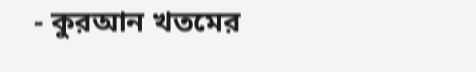- কুরআন খতমের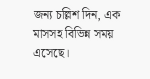জন্য চল্লিশ দিন, এক মাসসহ বিভিন্ন সময় এসেছে।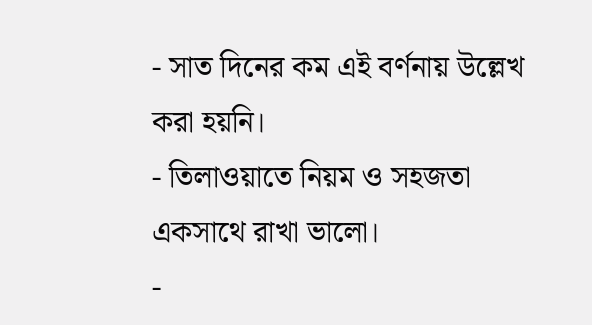- সাত দিনের কম এই বর্ণনায় উল্লেখ করা হয়নি।
- তিলাওয়াতে নিয়ম ও সহজতা একসাথে রাখা ভালো।
-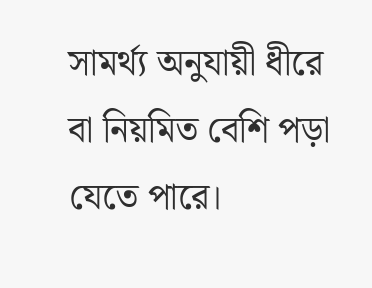সামর্থ্য অনুযায়ী ধীরে বা নিয়মিত বেশি পড়া যেতে পারে।